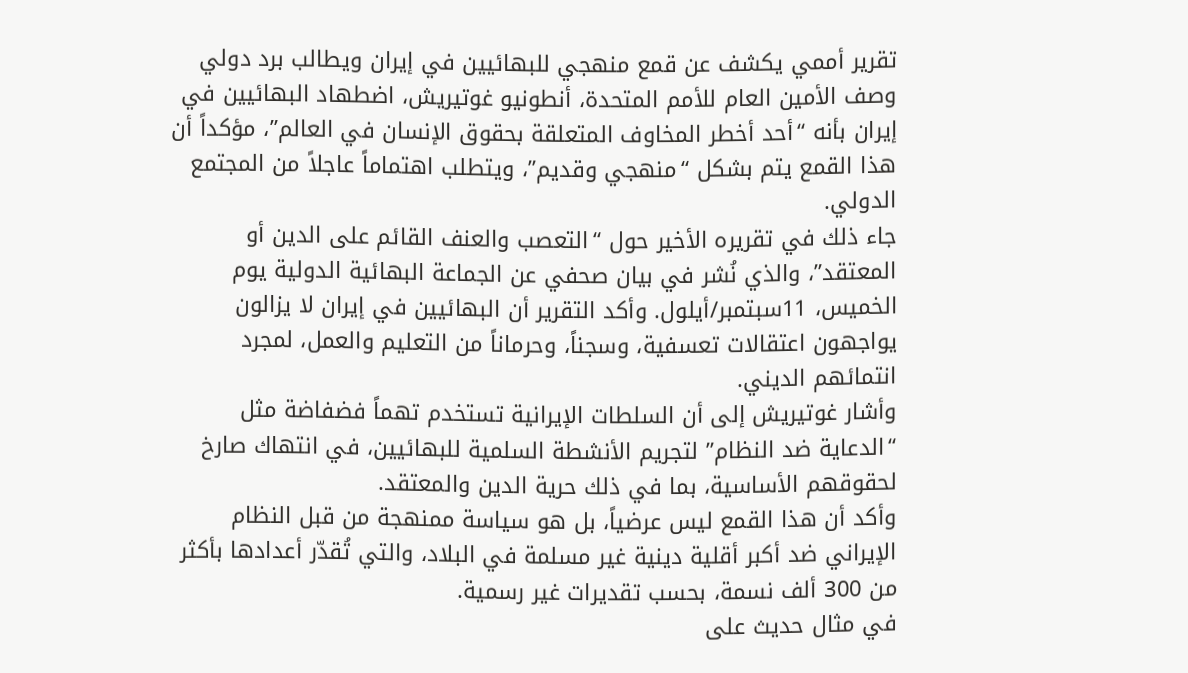تقرير أممي يكشف عن قمع منهجي للبهائيين في إيران ويطالب برد دولي
وصف الأمين العام للأمم المتحدة، أنطونيو غوتيريش، اضطهاد البهائيين في إيران بأنه “أحد أخطر المخاوف المتعلقة بحقوق الإنسان في العالم”، مؤكداً أن هذا القمع يتم بشكل “منهجي وقديم”، ويتطلب اهتماماً عاجلاً من المجتمع الدولي.
جاء ذلك في تقريره الأخير حول “التعصب والعنف القائم على الدين أو المعتقد”، والذي نُشر في بيان صحفي عن الجماعة البهائية الدولية يوم الخميس، 11سبتمبر/أيلول. وأكد التقرير أن البهائيين في إيران لا يزالون يواجهون اعتقالات تعسفية، وسجناً، وحرماناً من التعليم والعمل، لمجرد انتمائهم الديني.
وأشار غوتيريش إلى أن السلطات الإيرانية تستخدم تهماً فضفاضة مثل “الدعاية ضد النظام” لتجريم الأنشطة السلمية للبهائيين، في انتهاك صارخ لحقوقهم الأساسية، بما في ذلك حرية الدين والمعتقد.
وأكد أن هذا القمع ليس عرضياً، بل هو سياسة ممنهجة من قبل النظام الإيراني ضد أكبر أقلية دينية غير مسلمة في البلاد، والتي تُقدّر أعدادها بأكثر من 300 ألف نسمة، بحسب تقديرات غير رسمية.
في مثال حديث على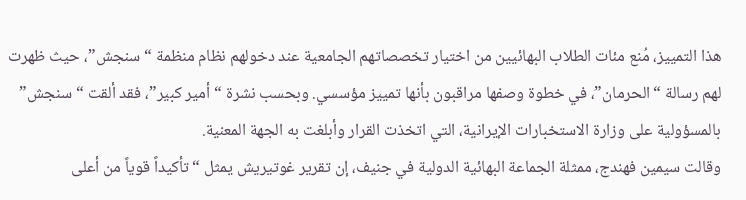هذا التمييز، مُنع مئات الطلاب البهائيين من اختيار تخصصاتهم الجامعية عند دخولهم نظام منظمة “سنجش”، حيث ظهرت لهم رسالة “الحرمان”، في خطوة وصفها مراقبون بأنها تمييز مؤسسي. وبحسب نشرة “أمير كبير”، فقد ألقت “سنجش” بالمسؤولية على وزارة الاستخبارات الإيرانية، التي اتخذت القرار وأبلغت به الجهة المعنية.
وقالت سيمين فهندج، ممثلة الجماعة البهائية الدولية في جنيف، إن تقرير غوتيريش يمثل “تأكيداً قوياً من أعلى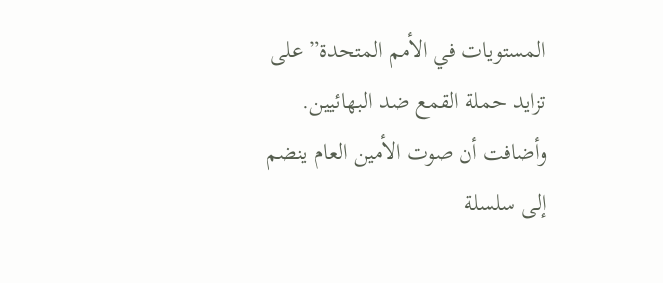المستويات في الأمم المتحدة” على تزايد حملة القمع ضد البهائيين.
وأضافت أن صوت الأمين العام ينضم إلى سلسلة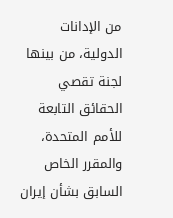من الإدانات الدولية، من بينها لجنة تقصي الحقائق التابعة للأمم المتحدة، والمقرر الخاص السابق بشأن إيران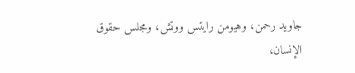جاويد رحمن، وهيومن رايتس ووتش، ومجلس حقوق الإنسان،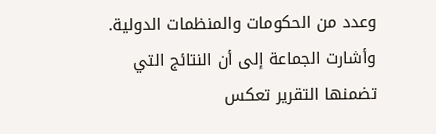وعدد من الحكومات والمنظمات الدولية.
وأشارت الجماعة إلى أن النتائج التي تضمنها التقرير تعكس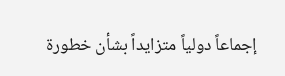إجماعاً دولياً متزايداً بشأن خطورة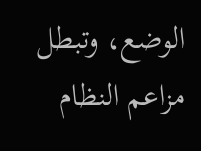الوضع، وتبطل مزاعم النظام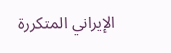الإيراني المتكررة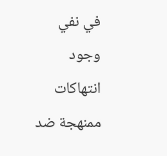في نفي وجود انتهاكات ممنهجة ضد